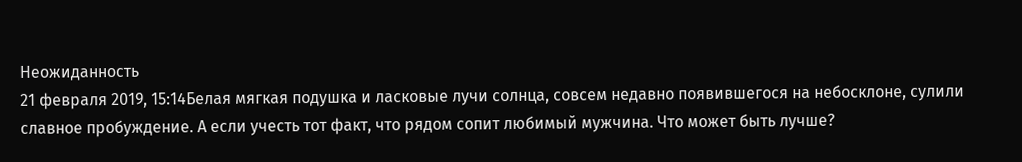Неожиданность
21 февраля 2019, 15:14Белая мягкая подушка и ласковые лучи солнца, совсем недавно появившегося на небосклоне, сулили славное пробуждение. А если учесть тот факт, что рядом сопит любимый мужчина. Что может быть лучше?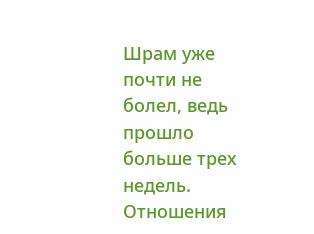Шрам уже почти не болел, ведь прошло больше трех недель. Отношения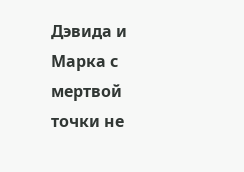Дэвида и Марка с мертвой точки не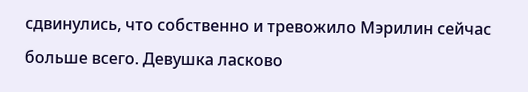сдвинулись, что собственно и тревожило Мэрилин сейчас больше всего. Девушка ласково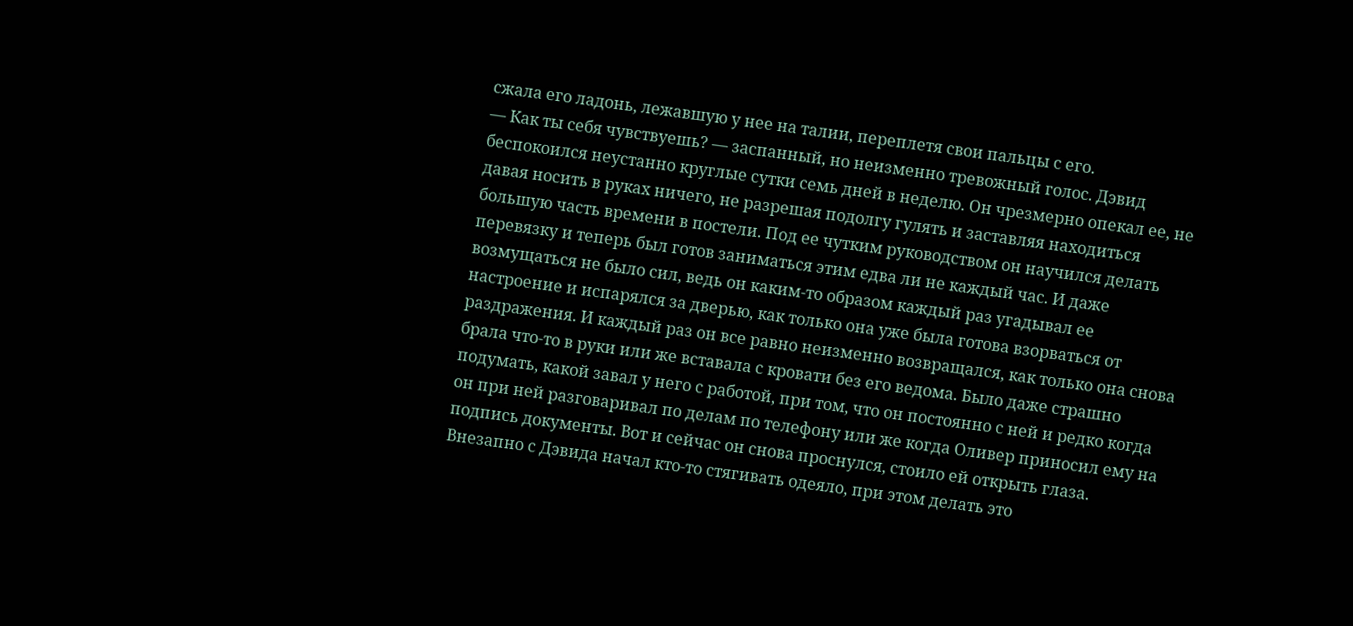сжала его ладонь, лежавшую у нее на талии, переплетя свои пальцы с его.
— Как ты себя чувствуешь? — заспанный, но неизменно тревожный голос. Дэвид беспокоился неустанно круглые сутки семь дней в неделю. Он чрезмерно опекал ее, не давая носить в руках ничего, не разрешая подолгу гулять и заставляя находиться большую часть времени в постели. Под ее чутким руководством он научился делать перевязку и теперь был готов заниматься этим едва ли не каждый час. И даже возмущаться не было сил, ведь он каким-то образом каждый раз угадывал ее настроение и испарялся за дверью, как только она уже была готова взорваться от раздражения. И каждый раз он все равно неизменно возвращался, как только она снова брала что-то в руки или же вставала с кровати без его ведома. Было даже страшно подумать, какой завал у него с работой, при том, что он постоянно с ней и редко когда он при ней разговаривал по делам по телефону или же когда Оливер приносил ему на подпись документы. Вот и сейчас он снова проснулся, стоило ей открыть глаза.
Внезапно с Дэвида начал кто-то стягивать одеяло, при этом делать это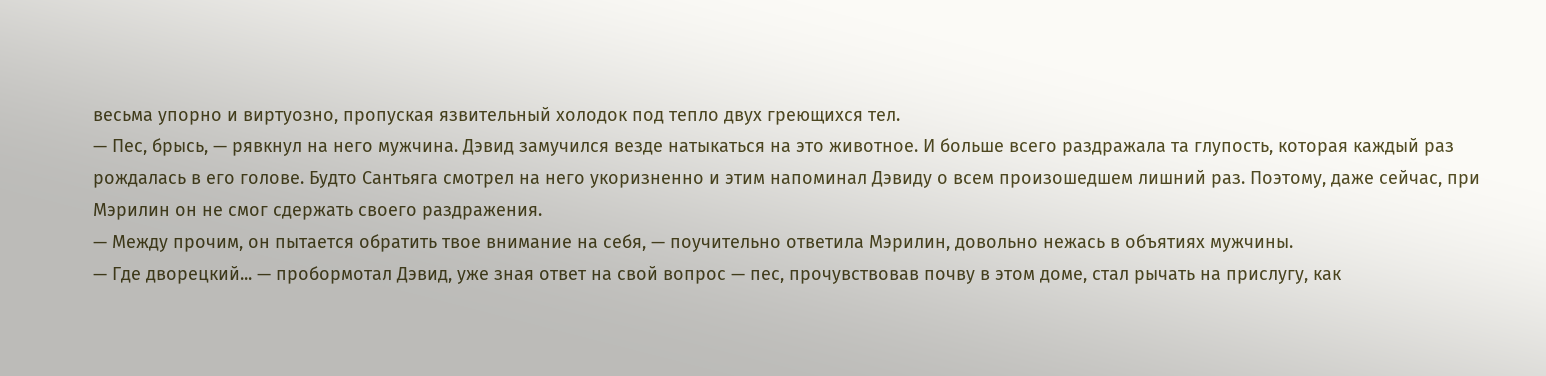весьма упорно и виртуозно, пропуская язвительный холодок под тепло двух греющихся тел.
— Пес, брысь, — рявкнул на него мужчина. Дэвид замучился везде натыкаться на это животное. И больше всего раздражала та глупость, которая каждый раз рождалась в его голове. Будто Сантьяга смотрел на него укоризненно и этим напоминал Дэвиду о всем произошедшем лишний раз. Поэтому, даже сейчас, при Мэрилин он не смог сдержать своего раздражения.
— Между прочим, он пытается обратить твое внимание на себя, — поучительно ответила Мэрилин, довольно нежась в объятиях мужчины.
— Где дворецкий... — пробормотал Дэвид, уже зная ответ на свой вопрос — пес, прочувствовав почву в этом доме, стал рычать на прислугу, как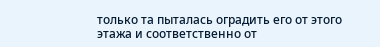только та пыталась оградить его от этого этажа и соответственно от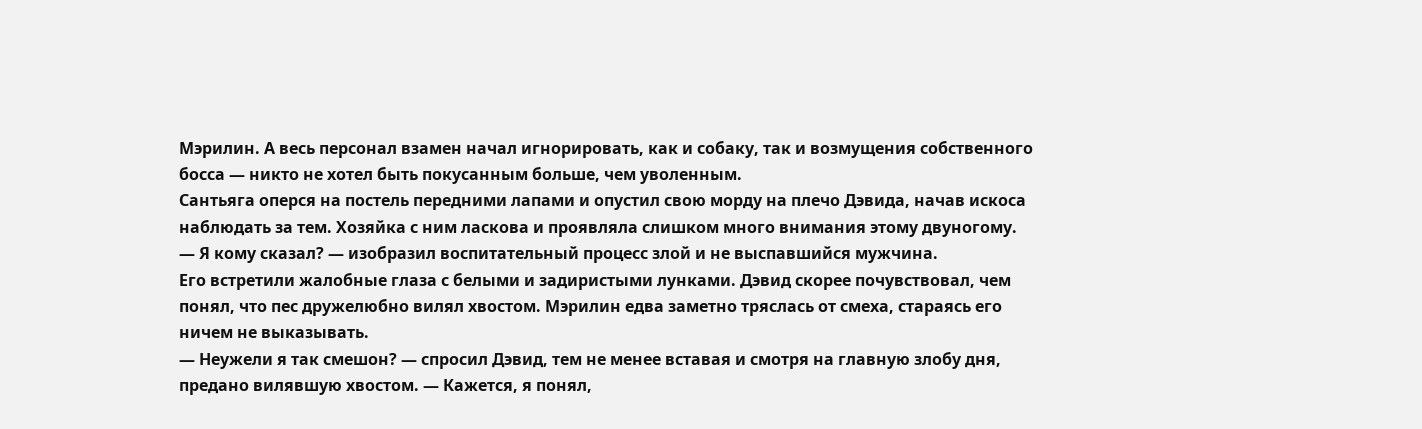Мэрилин. А весь персонал взамен начал игнорировать, как и собаку, так и возмущения собственного босса — никто не хотел быть покусанным больше, чем уволенным.
Сантьяга оперся на постель передними лапами и опустил свою морду на плечо Дэвида, начав искоса наблюдать за тем. Хозяйка с ним ласкова и проявляла слишком много внимания этому двуногому.
— Я кому сказал? — изобразил воспитательный процесс злой и не выспавшийся мужчина.
Его встретили жалобные глаза с белыми и задиристыми лунками. Дэвид скорее почувствовал, чем понял, что пес дружелюбно вилял хвостом. Мэрилин едва заметно тряслась от смеха, стараясь его ничем не выказывать.
— Неужели я так смешон? — спросил Дэвид, тем не менее вставая и смотря на главную злобу дня, предано вилявшую хвостом. — Кажется, я понял,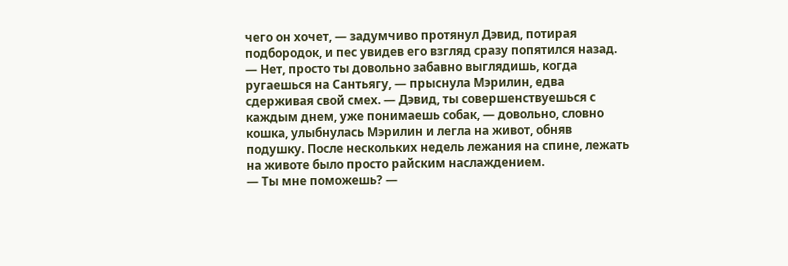чего он хочет, — задумчиво протянул Дэвид, потирая подбородок, и пес увидев его взгляд сразу попятился назад.
— Нет, просто ты довольно забавно выглядишь, когда ругаешься на Сантьягу, — прыснула Мэрилин, едва сдерживая свой смех. — Дэвид, ты совершенствуешься с каждым днем, уже понимаешь собак, — довольно, словно кошка, улыбнулась Мэрилин и легла на живот, обняв подушку. После нескольких недель лежания на спине, лежать на животе было просто райским наслаждением.
— Ты мне поможешь? —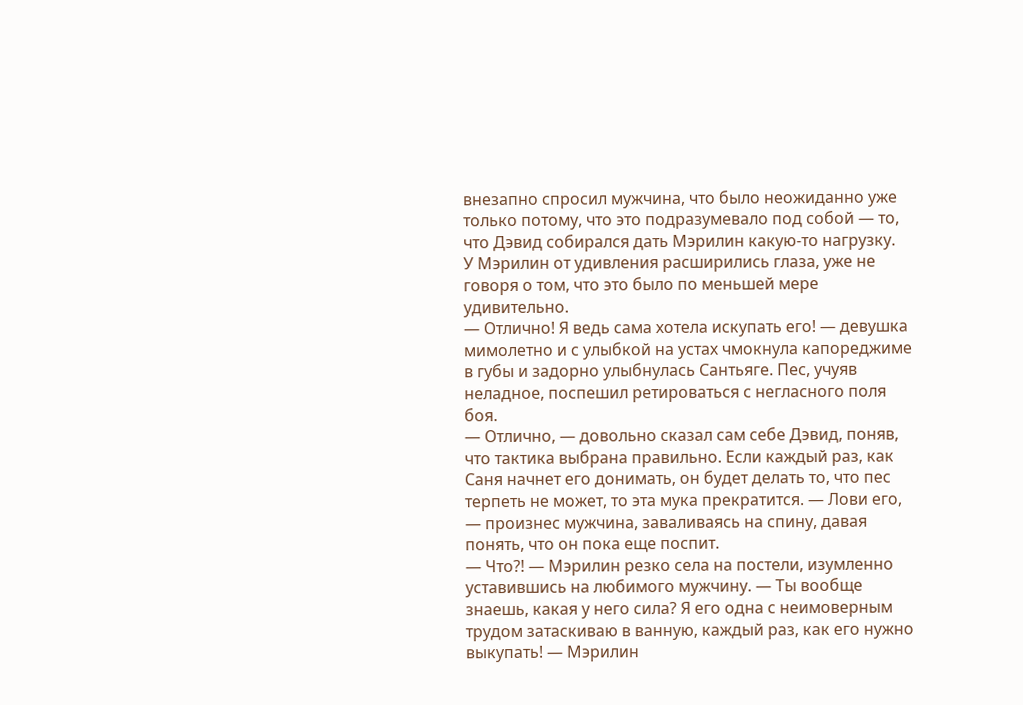внезапно спросил мужчина, что было неожиданно уже только потому, что это подразумевало под собой — то, что Дэвид собирался дать Мэрилин какую-то нагрузку.
У Мэрилин от удивления расширились глаза, уже не говоря о том, что это было по меньшей мере удивительно.
— Отлично! Я ведь сама хотела искупать его! — девушка мимолетно и с улыбкой на устах чмокнула капореджиме в губы и задорно улыбнулась Сантьяге. Пес, учуяв неладное, поспешил ретироваться с негласного поля боя.
— Отлично, — довольно сказал сам себе Дэвид, поняв, что тактика выбрана правильно. Если каждый раз, как Саня начнет его донимать, он будет делать то, что пес терпеть не может, то эта мука прекратится. — Лови его, — произнес мужчина, заваливаясь на спину, давая понять, что он пока еще поспит.
— Что?! — Мэрилин резко села на постели, изумленно уставившись на любимого мужчину. — Ты вообще знаешь, какая у него сила? Я его одна с неимоверным трудом затаскиваю в ванную, каждый раз, как его нужно выкупать! — Мэрилин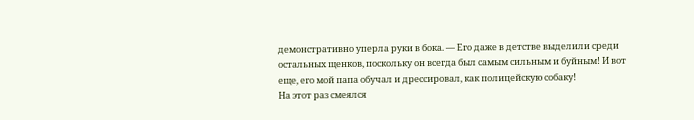демонстративно уперла руки в бока. — Его даже в детстве выделили среди остальных щенков, поскольку он всегда был самым сильным и буйным! И вот еще, его мой папа обучал и дрессировал, как полицейскую собаку!
На этот раз смеялся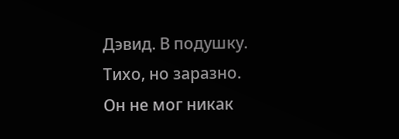Дэвид. В подушку. Тихо, но заразно. Он не мог никак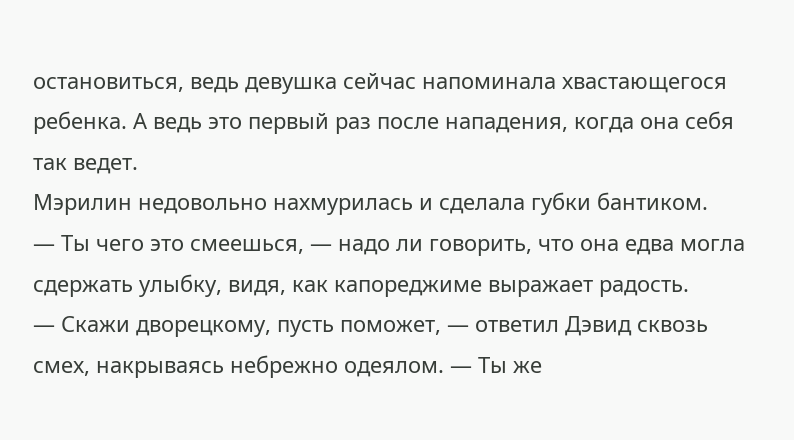остановиться, ведь девушка сейчас напоминала хвастающегося ребенка. А ведь это первый раз после нападения, когда она себя так ведет.
Мэрилин недовольно нахмурилась и сделала губки бантиком.
— Ты чего это смеешься, — надо ли говорить, что она едва могла сдержать улыбку, видя, как капореджиме выражает радость.
— Скажи дворецкому, пусть поможет, — ответил Дэвид сквозь смех, накрываясь небрежно одеялом. — Ты же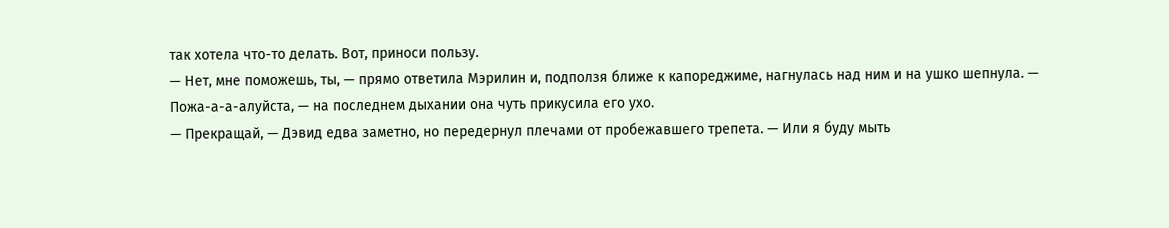так хотела что-то делать. Вот, приноси пользу.
— Нет, мне поможешь, ты, — прямо ответила Мэрилин и, подползя ближе к капореджиме, нагнулась над ним и на ушко шепнула. — Пожа-а-а-алуйста, — на последнем дыхании она чуть прикусила его ухо.
— Прекращай, — Дэвид едва заметно, но передернул плечами от пробежавшего трепета. — Или я буду мыть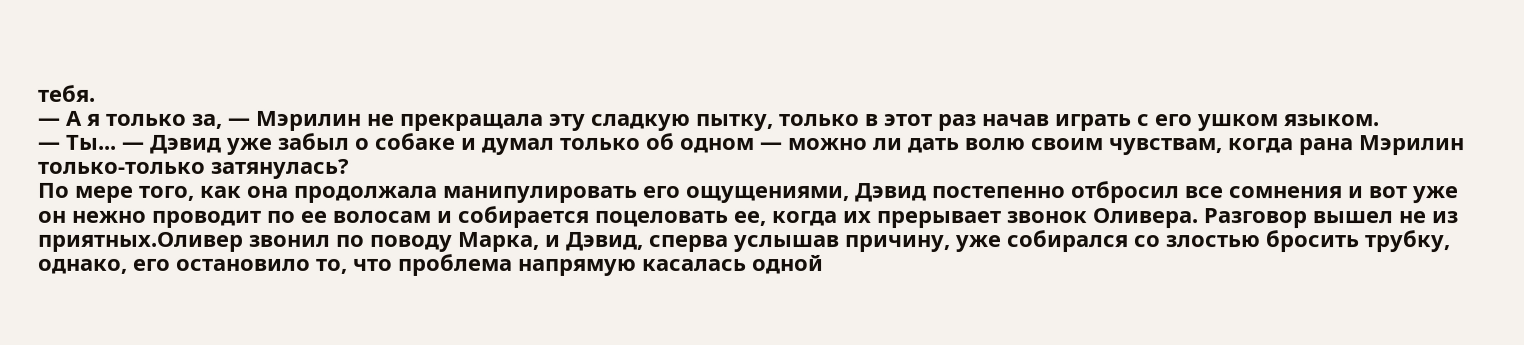тебя.
— А я только за, — Мэрилин не прекращала эту сладкую пытку, только в этот раз начав играть с его ушком языком.
— Ты... — Дэвид уже забыл о собаке и думал только об одном — можно ли дать волю своим чувствам, когда рана Мэрилин только-только затянулась?
По мере того, как она продолжала манипулировать его ощущениями, Дэвид постепенно отбросил все сомнения и вот уже он нежно проводит по ее волосам и собирается поцеловать ее, когда их прерывает звонок Оливера. Разговор вышел не из приятных.Оливер звонил по поводу Марка, и Дэвид, сперва услышав причину, уже собирался со злостью бросить трубку, однако, его остановило то, что проблема напрямую касалась одной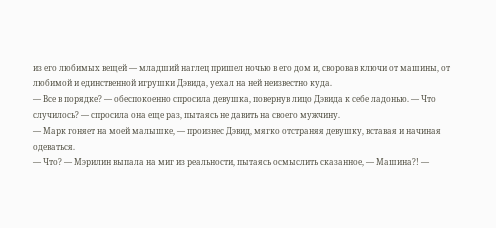из его любимых вещей — младший наглец пришел ночью в его дом и, своровав ключи от машины, от любимой и единственной игрушки Дэвида, уехал на ней неизвестно куда.
— Все в порядке? — обеспокоенно спросила девушка, повернув лицо Дэвида к себе ладонью. — Что случилось? — спросила она еще раз, пытаясь не давить на своего мужчину.
— Марк гоняет на моей малышке, — произнес Дэвид, мягко отстраняя девушку, вставая и начиная одеваться.
— Что? — Мэрилин выпала на миг из реальности, пытаясь осмыслить сказанное, — Машина?! —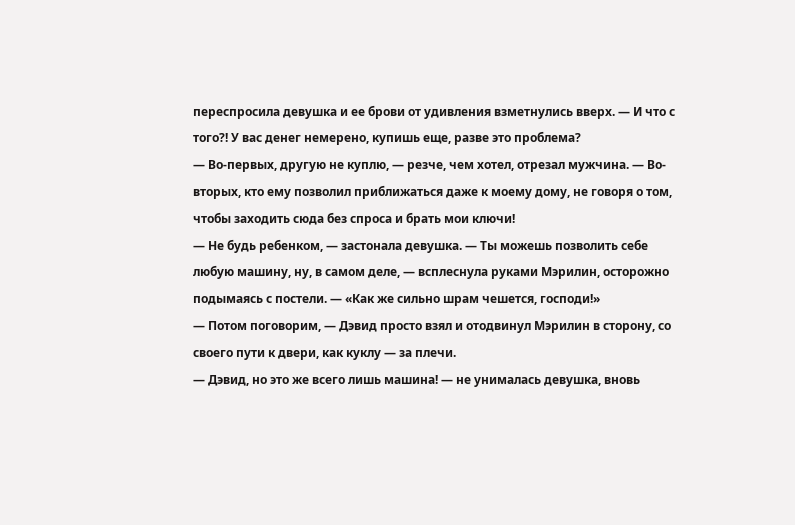переспросила девушка и ее брови от удивления взметнулись вверх. — И что с того?! У вас денег немерено, купишь еще, разве это проблема?
— Во-первых, другую не куплю, — резче, чем хотел, отрезал мужчина. — Во-вторых, кто ему позволил приближаться даже к моему дому, не говоря о том, чтобы заходить сюда без спроса и брать мои ключи!
— Не будь ребенком, — застонала девушка. — Ты можешь позволить себе любую машину, ну, в самом деле, — всплеснула руками Мэрилин, осторожно подымаясь с постели. — «Как же сильно шрам чешется, господи!»
— Потом поговорим, — Дэвид просто взял и отодвинул Мэрилин в сторону, со своего пути к двери, как куклу — за плечи.
— Дэвид, но это же всего лишь машина! — не унималась девушка, вновь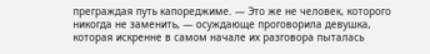преграждая путь капореджиме. — Это же не человек, которого никогда не заменить, — осуждающе проговорила девушка, которая искренне в самом начале их разговора пыталась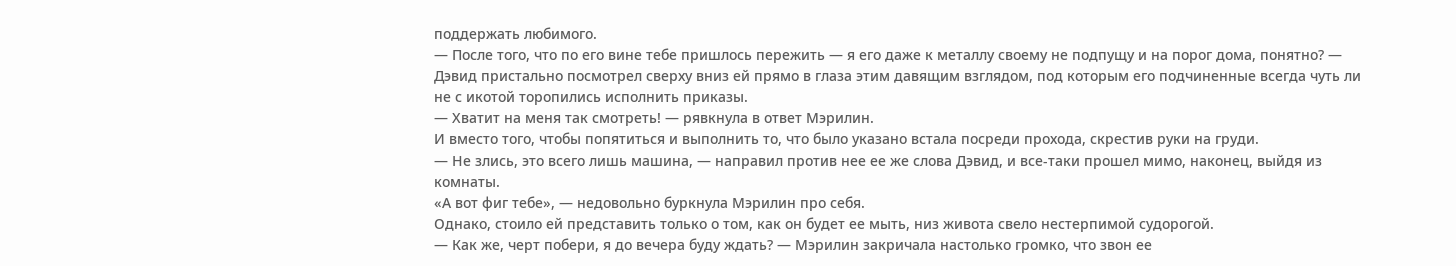поддержать любимого.
— После того, что по его вине тебе пришлось пережить — я его даже к металлу своему не подпущу и на порог дома, понятно? — Дэвид пристально посмотрел сверху вниз ей прямо в глаза этим давящим взглядом, под которым его подчиненные всегда чуть ли не с икотой торопились исполнить приказы.
— Хватит на меня так смотреть! — рявкнула в ответ Мэрилин.
И вместо того, чтобы попятиться и выполнить то, что было указано встала посреди прохода, скрестив руки на груди.
— Не злись, это всего лишь машина, — направил против нее ее же слова Дэвид, и все-таки прошел мимо, наконец, выйдя из комнаты.
«А вот фиг тебе», — недовольно буркнула Мэрилин про себя.
Однако, стоило ей представить только о том, как он будет ее мыть, низ живота свело нестерпимой судорогой.
— Как же, черт побери, я до вечера буду ждать? — Мэрилин закричала настолько громко, что звон ее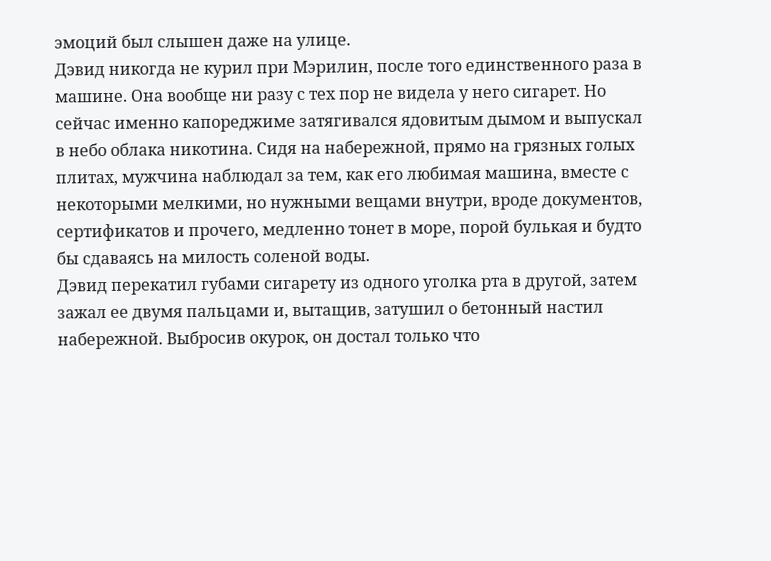эмоций был слышен даже на улице.
Дэвид никогда не курил при Мэрилин, после того единственного раза в машине. Она вообще ни разу с тех пор не видела у него сигарет. Но сейчас именно капореджиме затягивался ядовитым дымом и выпускал в небо облака никотина. Сидя на набережной, прямо на грязных голых плитах, мужчина наблюдал за тем, как его любимая машина, вместе с некоторыми мелкими, но нужными вещами внутри, вроде документов, сертификатов и прочего, медленно тонет в море, порой булькая и будто бы сдаваясь на милость соленой воды.
Дэвид перекатил губами сигарету из одного уголка рта в другой, затем зажал ее двумя пальцами и, вытащив, затушил о бетонный настил набережной. Выбросив окурок, он достал только что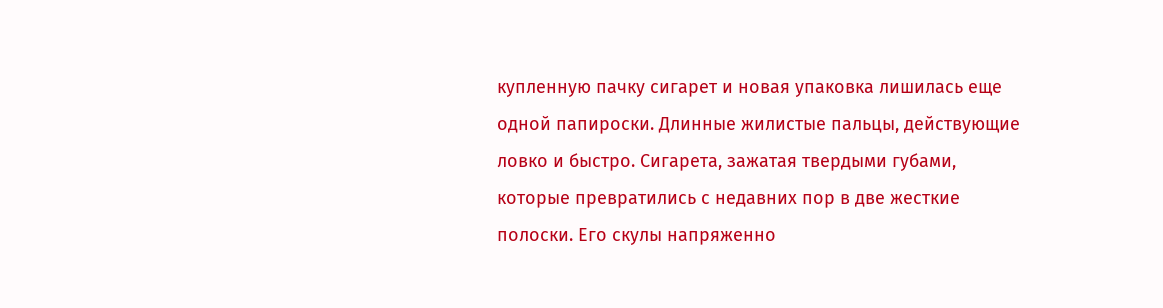купленную пачку сигарет и новая упаковка лишилась еще одной папироски. Длинные жилистые пальцы, действующие ловко и быстро. Сигарета, зажатая твердыми губами, которые превратились с недавних пор в две жесткие полоски. Его скулы напряженно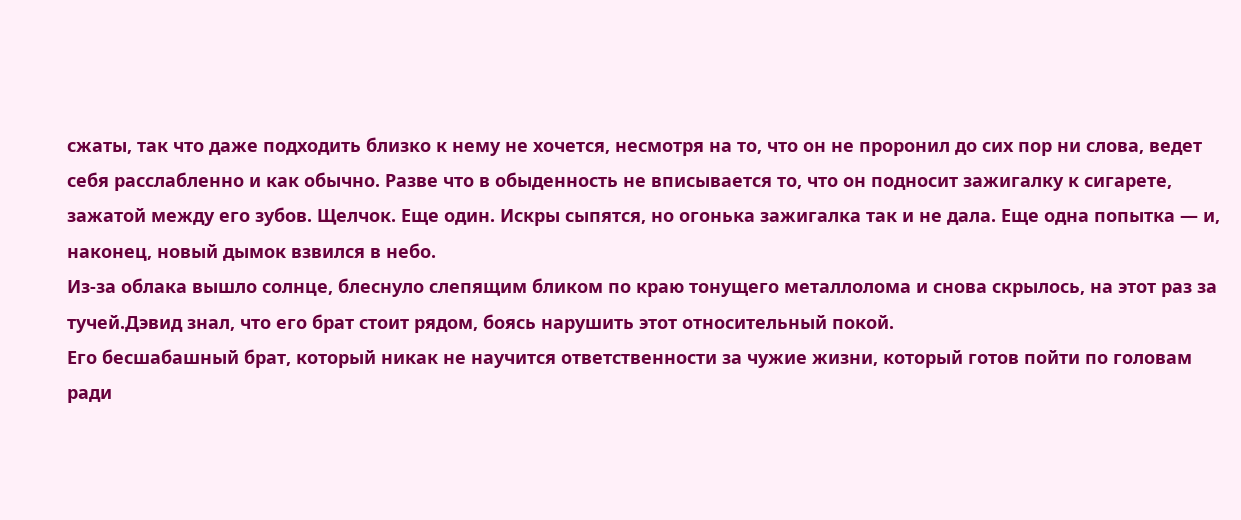сжаты, так что даже подходить близко к нему не хочется, несмотря на то, что он не проронил до сих пор ни слова, ведет себя расслабленно и как обычно. Разве что в обыденность не вписывается то, что он подносит зажигалку к сигарете, зажатой между его зубов. Щелчок. Еще один. Искры сыпятся, но огонька зажигалка так и не дала. Еще одна попытка — и, наконец, новый дымок взвился в небо.
Из-за облака вышло солнце, блеснуло слепящим бликом по краю тонущего металлолома и снова скрылось, на этот раз за тучей.Дэвид знал, что его брат стоит рядом, боясь нарушить этот относительный покой.
Его бесшабашный брат, который никак не научится ответственности за чужие жизни, который готов пойти по головам ради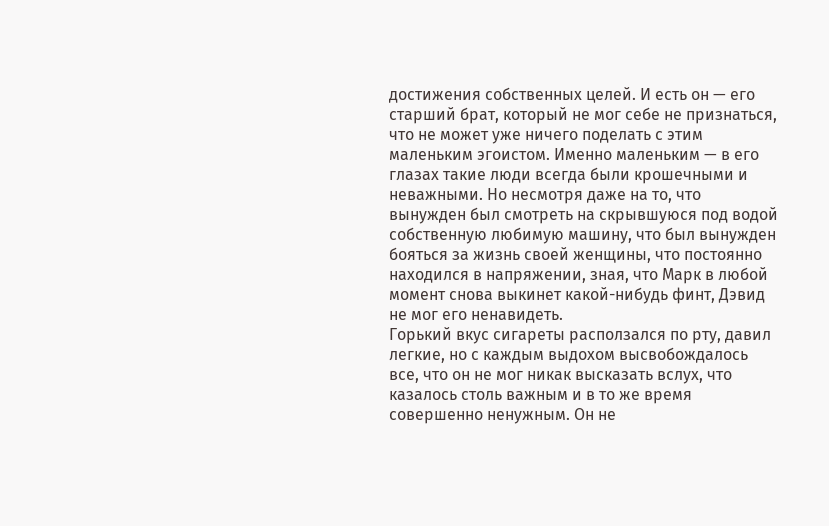достижения собственных целей. И есть он — его старший брат, который не мог себе не признаться, что не может уже ничего поделать с этим маленьким эгоистом. Именно маленьким — в его глазах такие люди всегда были крошечными и неважными. Но несмотря даже на то, что вынужден был смотреть на скрывшуюся под водой собственную любимую машину, что был вынужден бояться за жизнь своей женщины, что постоянно находился в напряжении, зная, что Марк в любой момент снова выкинет какой-нибудь финт, Дэвид не мог его ненавидеть.
Горький вкус сигареты расползался по рту, давил легкие, но с каждым выдохом высвобождалось все, что он не мог никак высказать вслух, что казалось столь важным и в то же время совершенно ненужным. Он не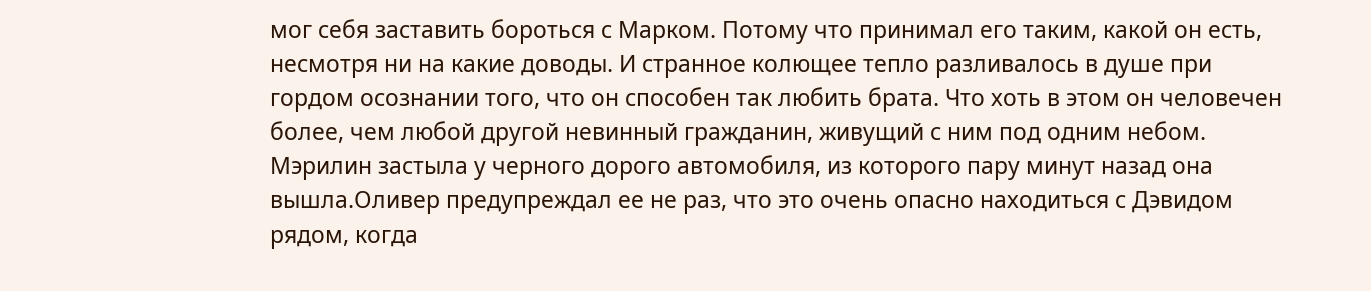мог себя заставить бороться с Марком. Потому что принимал его таким, какой он есть, несмотря ни на какие доводы. И странное колющее тепло разливалось в душе при гордом осознании того, что он способен так любить брата. Что хоть в этом он человечен более, чем любой другой невинный гражданин, живущий с ним под одним небом.
Мэрилин застыла у черного дорого автомобиля, из которого пару минут назад она вышла.Оливер предупреждал ее не раз, что это очень опасно находиться с Дэвидом рядом, когда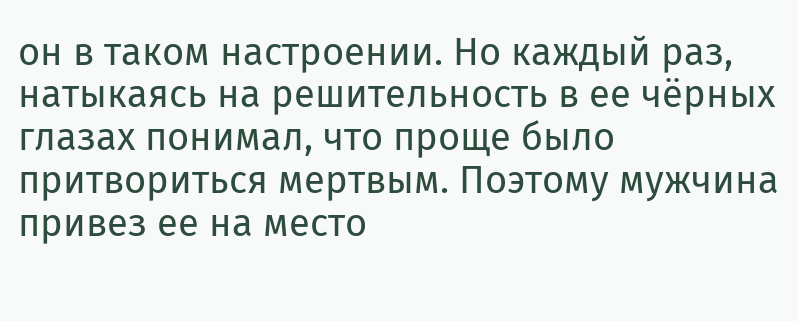он в таком настроении. Но каждый раз, натыкаясь на решительность в ее чёрных глазах понимал, что проще было притвориться мертвым. Поэтому мужчина привез ее на место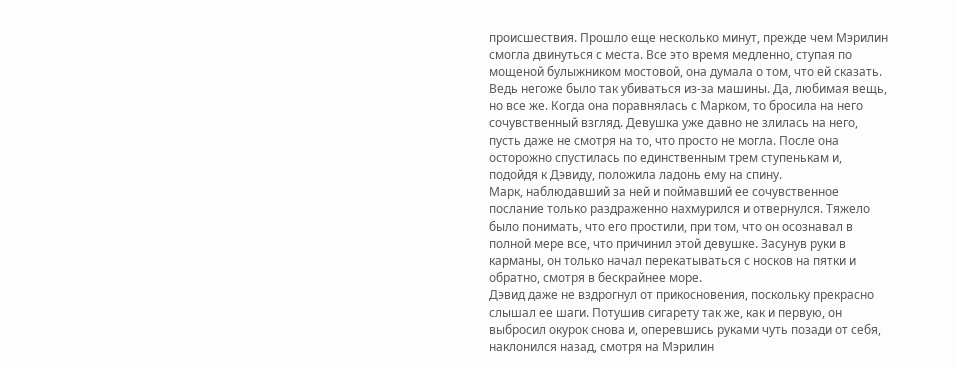происшествия. Прошло еще несколько минут, прежде чем Мэрилин смогла двинуться с места. Все это время медленно, ступая по мощеной булыжником мостовой, она думала о том, что ей сказать. Ведь негоже было так убиваться из-за машины. Да, любимая вещь, но все же. Когда она поравнялась с Марком, то бросила на него сочувственный взгляд. Девушка уже давно не злилась на него, пусть даже не смотря на то, что просто не могла. После она осторожно спустилась по единственным трем ступенькам и, подойдя к Дэвиду, положила ладонь ему на спину.
Марк, наблюдавший за ней и поймавший ее сочувственное послание только раздраженно нахмурился и отвернулся. Тяжело было понимать, что его простили, при том, что он осознавал в полной мере все, что причинил этой девушке. Засунув руки в карманы, он только начал перекатываться с носков на пятки и обратно, смотря в бескрайнее море.
Дэвид даже не вздрогнул от прикосновения, поскольку прекрасно слышал ее шаги. Потушив сигарету так же, как и первую, он выбросил окурок снова и, оперевшись руками чуть позади от себя, наклонился назад, смотря на Мэрилин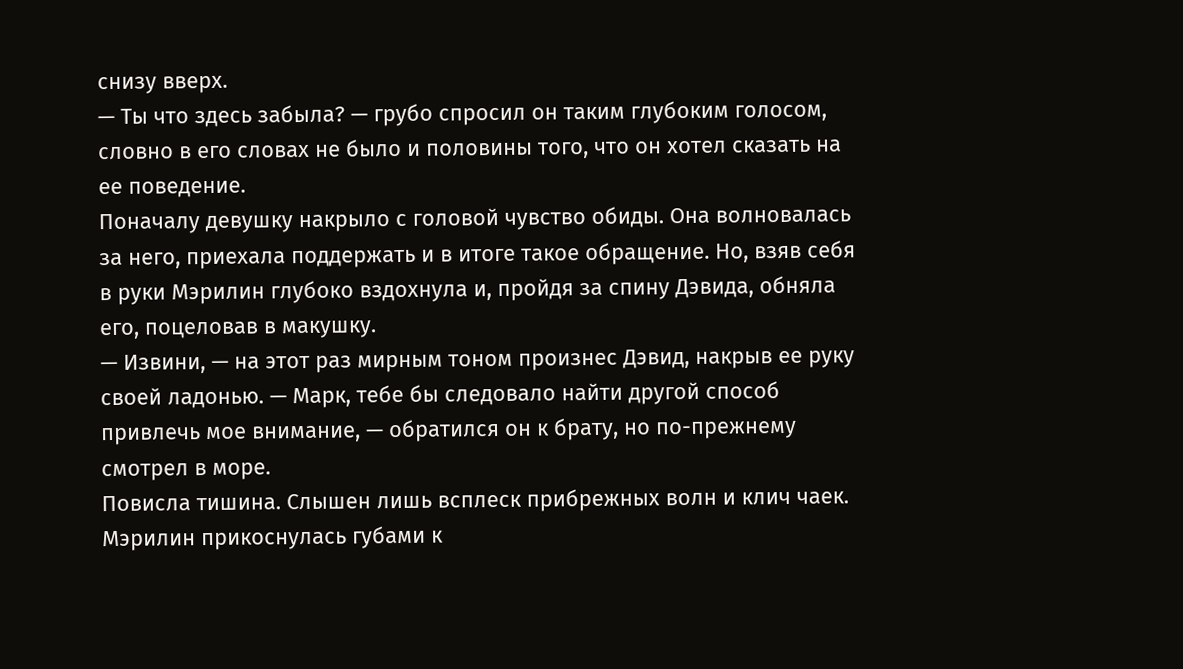снизу вверх.
— Ты что здесь забыла? — грубо спросил он таким глубоким голосом, словно в его словах не было и половины того, что он хотел сказать на ее поведение.
Поначалу девушку накрыло с головой чувство обиды. Она волновалась за него, приехала поддержать и в итоге такое обращение. Но, взяв себя в руки Мэрилин глубоко вздохнула и, пройдя за спину Дэвида, обняла его, поцеловав в макушку.
— Извини, — на этот раз мирным тоном произнес Дэвид, накрыв ее руку своей ладонью. — Марк, тебе бы следовало найти другой способ привлечь мое внимание, — обратился он к брату, но по-прежнему смотрел в море.
Повисла тишина. Слышен лишь всплеск прибрежных волн и клич чаек. Мэрилин прикоснулась губами к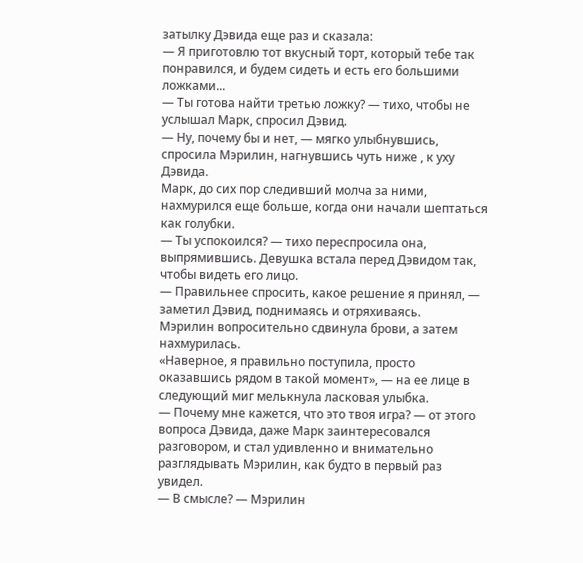затылку Дэвида еще раз и сказала:
— Я приготовлю тот вкусный торт, который тебе так понравился, и будем сидеть и есть его большими ложками...
— Ты готова найти третью ложку? — тихо, чтобы не услышал Марк, спросил Дэвид.
— Ну, почему бы и нет, — мягко улыбнувшись, спросила Мэрилин, нагнувшись чуть ниже , к уху Дэвида.
Марк, до сих пор следивший молча за ними, нахмурился еще больше, когда они начали шептаться как голубки.
— Ты успокоился? — тихо переспросила она, выпрямившись. Девушка встала перед Дэвидом так, чтобы видеть его лицо.
— Правильнее спросить, какое решение я принял, — заметил Дэвид, поднимаясь и отряхиваясь.
Мэрилин вопросительно сдвинула брови, а затем нахмурилась.
«Наверное, я правильно поступила, просто оказавшись рядом в такой момент», — на ее лице в следующий миг мелькнула ласковая улыбка.
— Почему мне кажется, что это твоя игра? — от этого вопроса Дэвида, даже Марк заинтересовался разговором, и стал удивленно и внимательно разглядывать Мэрилин, как будто в первый раз увидел.
— В смысле? — Мэрилин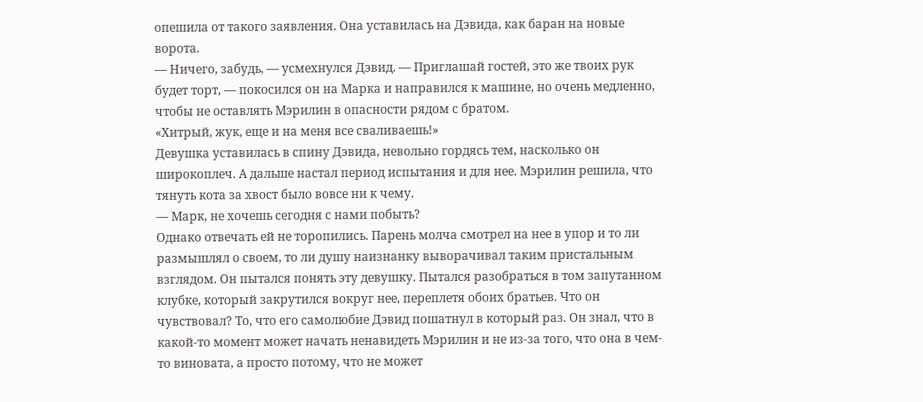опешила от такого заявления. Она уставилась на Дэвида, как баран на новые ворота.
— Ничего, забудь, — усмехнулся Дэвид. — Приглашай гостей, это же твоих рук будет торт, — покосился он на Марка и направился к машине, но очень медленно, чтобы не оставлять Мэрилин в опасности рядом с братом.
«Хитрый, жук, еще и на меня все сваливаешь!»
Девушка уставилась в спину Дэвида, невольно гордясь тем, насколько он широкоплеч. А дальше настал период испытания и для нее. Мэрилин решила, что тянуть кота за хвост было вовсе ни к чему.
— Марк, не хочешь сегодня с нами побыть?
Однако отвечать ей не торопились. Парень молча смотрел на нее в упор и то ли размышлял о своем, то ли душу наизнанку выворачивал таким пристальным взглядом. Он пытался понять эту девушку. Пытался разобраться в том запутанном клубке, который закрутился вокруг нее, переплетя обоих братьев. Что он чувствовал? То, что его самолюбие Дэвид пошатнул в который раз. Он знал, что в какой-то момент может начать ненавидеть Мэрилин и не из-за того, что она в чем-то виновата, а просто потому, что не может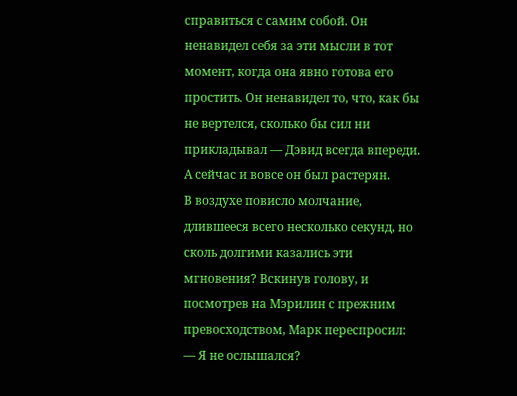справиться с самим собой. Он ненавидел себя за эти мысли в тот момент, когда она явно готова его простить. Он ненавидел то, что, как бы не вертелся, сколько бы сил ни прикладывал — Дэвид всегда впереди. А сейчас и вовсе он был растерян.
В воздухе повисло молчание, длившееся всего несколько секунд, но сколь долгими казались эти мгновения? Вскинув голову, и посмотрев на Мэрилин с прежним превосходством, Марк переспросил:
— Я не ослышался?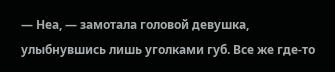— Неа, — замотала головой девушка, улыбнувшись лишь уголками губ. Все же где-то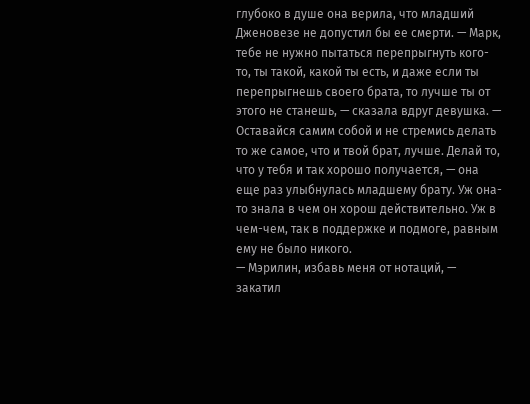глубоко в душе она верила, что младший Дженовезе не допустил бы ее смерти. — Марк, тебе не нужно пытаться перепрыгнуть кого-то, ты такой, какой ты есть, и даже если ты перепрыгнешь своего брата, то лучше ты от этого не станешь, — сказала вдруг девушка. — Оставайся самим собой и не стремись делать то же самое, что и твой брат, лучше. Делай то, что у тебя и так хорошо получается, — она еще раз улыбнулась младшему брату. Уж она-то знала в чем он хорош действительно. Уж в чем-чем, так в поддержке и подмоге, равным ему не было никого.
— Мэрилин, избавь меня от нотаций, — закатил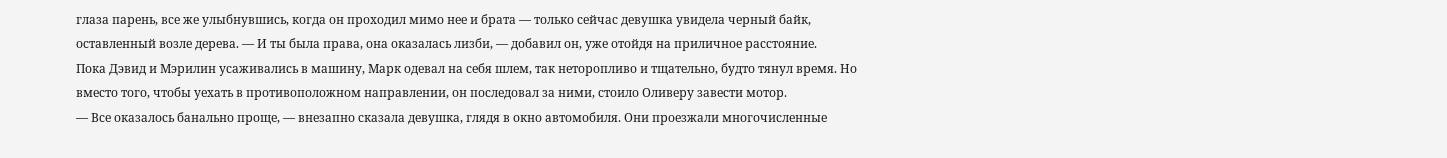глаза парень, все же улыбнувшись, когда он проходил мимо нее и брата — только сейчас девушка увидела черный байк, оставленный возле дерева. — И ты была права, она оказалась лизби, — добавил он, уже отойдя на приличное расстояние.
Пока Дэвид и Мэрилин усаживались в машину, Марк одевал на себя шлем, так неторопливо и тщательно, будто тянул время. Но вместо того, чтобы уехать в противоположном направлении, он последовал за ними, стоило Оливеру завести мотор.
— Все оказалось банально проще, — внезапно сказала девушка, глядя в окно автомобиля. Они проезжали многочисленные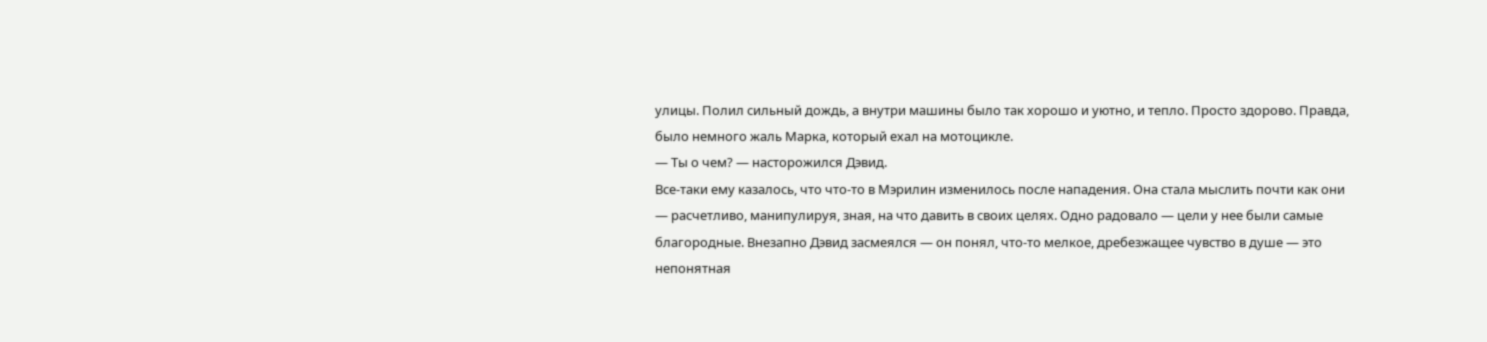улицы. Полил сильный дождь, а внутри машины было так хорошо и уютно, и тепло. Просто здорово. Правда, было немного жаль Марка, который ехал на мотоцикле.
— Ты о чем? — насторожился Дэвид.
Все-таки ему казалось, что что-то в Мэрилин изменилось после нападения. Она стала мыслить почти как они — расчетливо, манипулируя, зная, на что давить в своих целях. Одно радовало — цели у нее были самые благородные. Внезапно Дэвид засмеялся — он понял, что-то мелкое, дребезжащее чувство в душе — это непонятная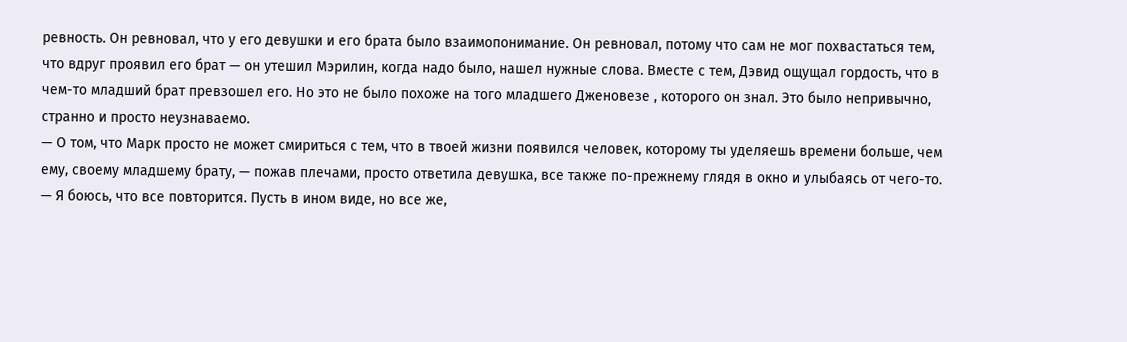ревность. Он ревновал, что у его девушки и его брата было взаимопонимание. Он ревновал, потому что сам не мог похвастаться тем, что вдруг проявил его брат — он утешил Мэрилин, когда надо было, нашел нужные слова. Вместе с тем, Дэвид ощущал гордость, что в чем-то младший брат превзошел его. Но это не было похоже на того младшего Дженовезе , которого он знал. Это было непривычно, странно и просто неузнаваемо.
— О том, что Марк просто не может смириться с тем, что в твоей жизни появился человек, которому ты уделяешь времени больше, чем ему, своему младшему брату, — пожав плечами, просто ответила девушка, все также по-прежнему глядя в окно и улыбаясь от чего-то.
— Я боюсь, что все повторится. Пусть в ином виде, но все же,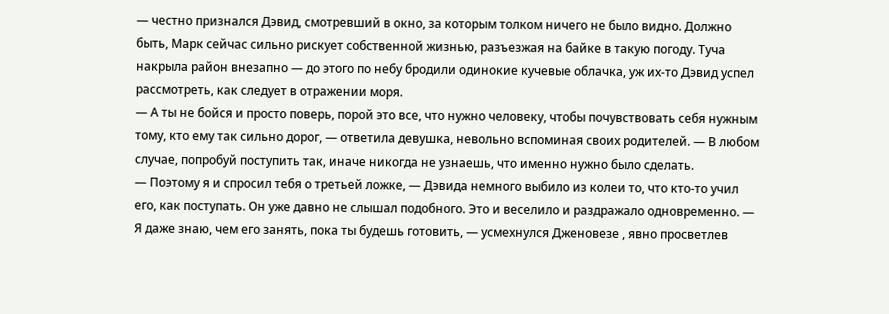— честно признался Дэвид, смотревший в окно, за которым толком ничего не было видно. Должно быть, Марк сейчас сильно рискует собственной жизнью, разъезжая на байке в такую погоду. Туча накрыла район внезапно — до этого по небу бродили одинокие кучевые облачка, уж их-то Дэвид успел рассмотреть, как следует в отражении моря.
— А ты не бойся и просто поверь, порой это все, что нужно человеку, чтобы почувствовать себя нужным тому, кто ему так сильно дорог, — ответила девушка, невольно вспоминая своих родителей. — В любом случае, попробуй поступить так, иначе никогда не узнаешь, что именно нужно было сделать.
— Поэтому я и спросил тебя о третьей ложке, — Дэвида немного выбило из колеи то, что кто-то учил его, как поступать. Он уже давно не слышал подобного. Это и веселило и раздражало одновременно. — Я даже знаю, чем его занять, пока ты будешь готовить, — усмехнулся Дженовезе , явно просветлев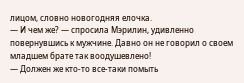лицом, словно новогодняя елочка.
— И чем же? — cпросила Мэрилин, удивленно повернувшись к мужчине. Давно он не говорил о своем младшем брате так воодушевлено!
— Должен же кто-то все-таки помыть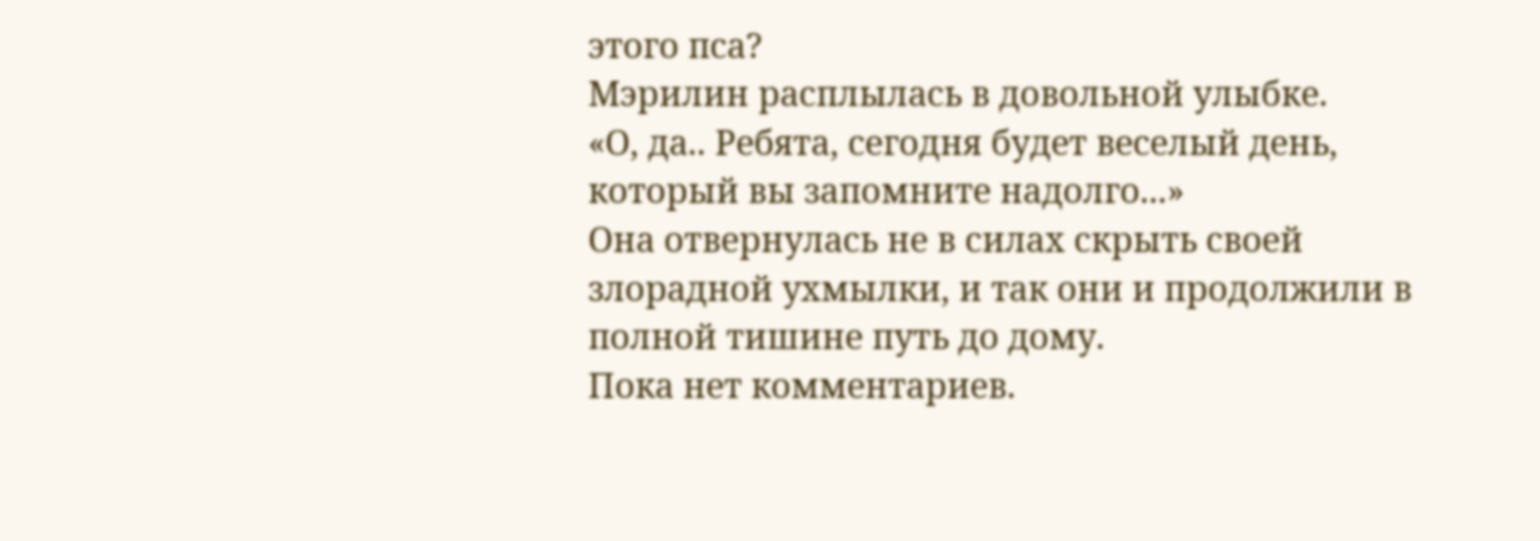этого пса?
Мэрилин расплылась в довольной улыбке.
«О, да.. Ребята, сегодня будет веселый день, который вы запомните надолго...»
Она отвернулась не в силах скрыть своей злорадной ухмылки, и так они и продолжили в полной тишине путь до дому.
Пока нет комментариев.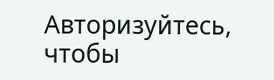Авторизуйтесь, чтобы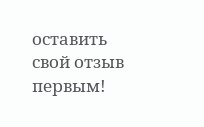оставить свой отзыв первым!